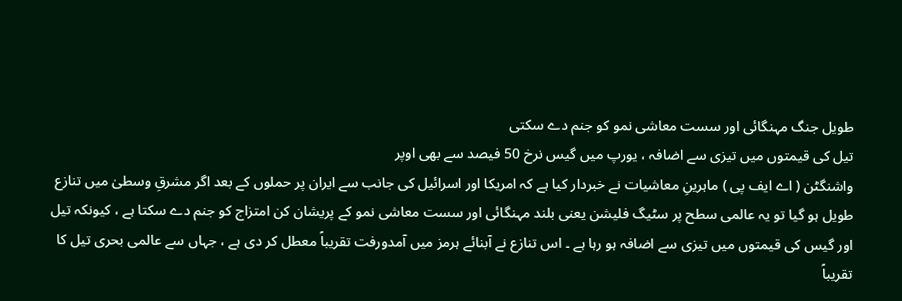طویل جنگ مہنگائی اور سست معاشی نمو کو جنم دے سکتی
تیل کی قیمتوں میں تیزی سے اضافہ ، یورپ میں گیس نرخ 50 فیصد سے بھی اوپر
واشنگٹن ( اے ایف پی ) ماہرینِ معاشیات نے خبردار کیا ہے کہ امریکا اور اسرائیل کی جانب سے ایران پر حملوں کے بعد اگر مشرقِ وسطیٰ میں تنازع طویل ہو گیا تو یہ عالمی سطح پر سٹیگ فلیشن یعنی بلند مہنگائی اور سست معاشی نمو کے پریشان کن امتزاج کو جنم دے سکتا ہے ، کیونکہ تیل اور گیس کی قیمتوں میں تیزی سے اضافہ ہو رہا ہے ۔ اس تنازع نے آبنائے ہرمز میں آمدورفت تقریباً معطل کر دی ہے ، جہاں سے عالمی بحری تیل کا تقریباً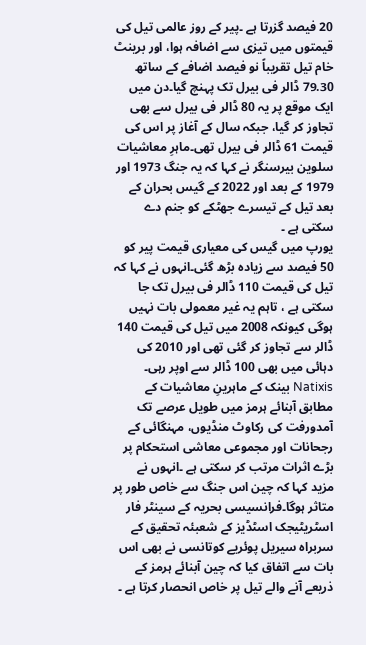20 فیصد گزرتا ہے ۔پیر کے روز عالمی تیل کی قیمتوں میں تیزی سے اضافہ ہوا، اور برینٹ خام تیل تقریباً نو فیصد اضافے کے ساتھ 79.30 ڈالر فی بیرل تک پہنچ گیا۔دن میں ایک موقع پر یہ 80 ڈالر فی بیرل سے بھی تجاوز کر گیا، جبکہ سال کے آغاز پر اس کی قیمت 61 ڈالر فی بیرل تھی۔ماہرِ معاشیات سلوین بیرسنگر نے کہا کہ یہ جنگ 1973 اور 1979 کے بعد اور 2022 کے گیس بحران کے بعد تیل کے تیسرے جھٹکے کو جنم دے سکتی ہے ۔
یورپ میں گیس کی معیاری قیمت پیر کو 50 فیصد سے زیادہ بڑھ گئی۔انہوں نے کہا کہ تیل کی قیمت 110 ڈالر فی بیرل تک جا سکتی ہے ، تاہم یہ غیر معمولی بات نہیں ہوگی کیونکہ 2008 میں تیل کی قیمت 140 ڈالر سے تجاوز کر گئی تھی اور 2010 کی دہائی میں بھی 100 ڈالر سے اوپر رہی۔ Natixis بینک کے ماہرینِ معاشیات کے مطابق آبنائے ہرمز میں طویل عرصے تک آمدورفت کی رکاوٹ منڈیوں، مہنگائی کے رجحانات اور مجموعی معاشی استحکام پر بڑے اثرات مرتب کر سکتی ہے ۔انہوں نے مزید کہا کہ چین اس جنگ سے خاص طور پر متاثر ہوگا۔فرانسیسی بحریہ کے سینٹر فار اسٹریٹیجک اسٹڈیز کے شعبئہ تحقیق کے سربراہ سیریل پوئریے کوتانسی نے بھی اس بات سے اتفاق کیا کہ چین آبنائے ہرمز کے ذریعے آنے والے تیل پر خاص انحصار کرتا ہے ۔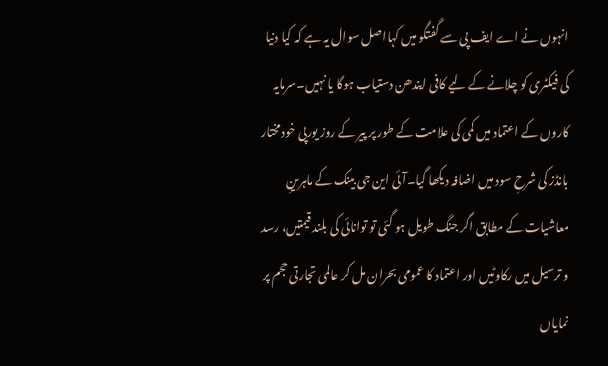انہوں نے اے ایف پی سے گفتگو میں کہااصل سوال یہ ہے کہ کیا دنیا کی فیکٹری کو چلانے کے لیے کافی ایندھن دستیاب ہوگا یا نہیں۔سرمایہ کاروں کے اعتماد میں کمی کی علامت کے طور پر پیر کے روز یورپی خودمختار بانڈز کی شرحِ سود میں اضافہ دیکھا گیا۔آئی این جی بینک کے ماہرینِ معاشیات کے مطابق اگر جنگ طویل ہو گئی تو توانائی کی بلند قیمتیں، رسد و ترسیل میں رکاوٹیں اور اعتماد کا عمومی بحران مل کر عالمی تجارتی حجم پر نمایاں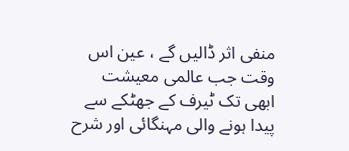منفی اثر ڈالیں گے ، عین اس وقت جب عالمی معیشت ابھی تک ٹیرف کے جھٹکے سے پیدا ہونے والی مہنگائی اور شرح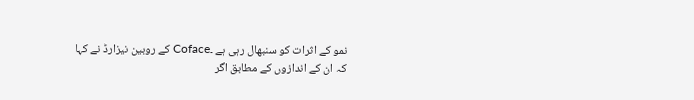نمو کے اثرات کو سنبھال رہی ہے ۔Coface کے روبین نیزارڈ نے کہا کہ ان کے اندازوں کے مطابق اگر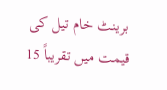برینٹ خام تیل کی قیمت میں تقریباً 15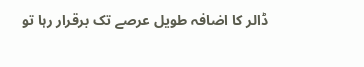ڈالر کا اضافہ طویل عرصے تک برقرار رہا تو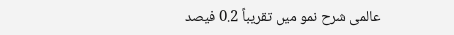عالمی شرح نمو میں تقریباً 0.2 فیصد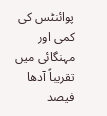پوائنٹس کی کمی اور مہنگائی میں تقریباً آدھا فیصد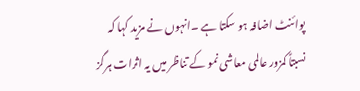پوائنٹ اضافہ ہو سکتا ہے ۔انہوں نے مزید کہا کہ نسبتاً کمزور عالمی معاشی نمو کے تناظر میں یہ اثرات ہرگز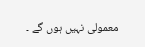معمولی نہیں ہوں گے ۔